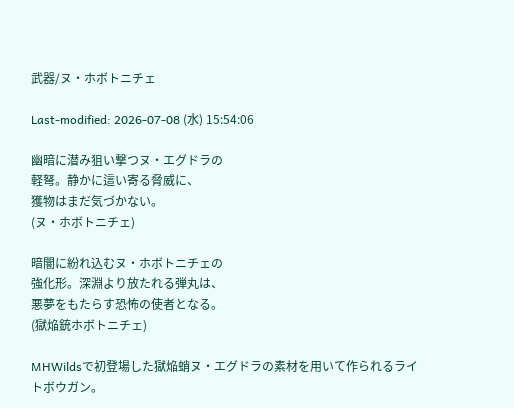武器/ヌ・ホボトニチェ

Last-modified: 2026-07-08 (水) 15:54:06

幽暗に潜み狙い撃つヌ・エグドラの
軽弩。静かに這い寄る脅威に、
獲物はまだ気づかない。
(ヌ・ホボトニチェ)

暗闇に紛れ込むヌ・ホボトニチェの
強化形。深淵より放たれる弾丸は、
悪夢をもたらす恐怖の使者となる。
(獄焔銃ホボトニチェ)

MHWildsで初登場した獄焔蛸ヌ・エグドラの素材を用いて作られるライトボウガン。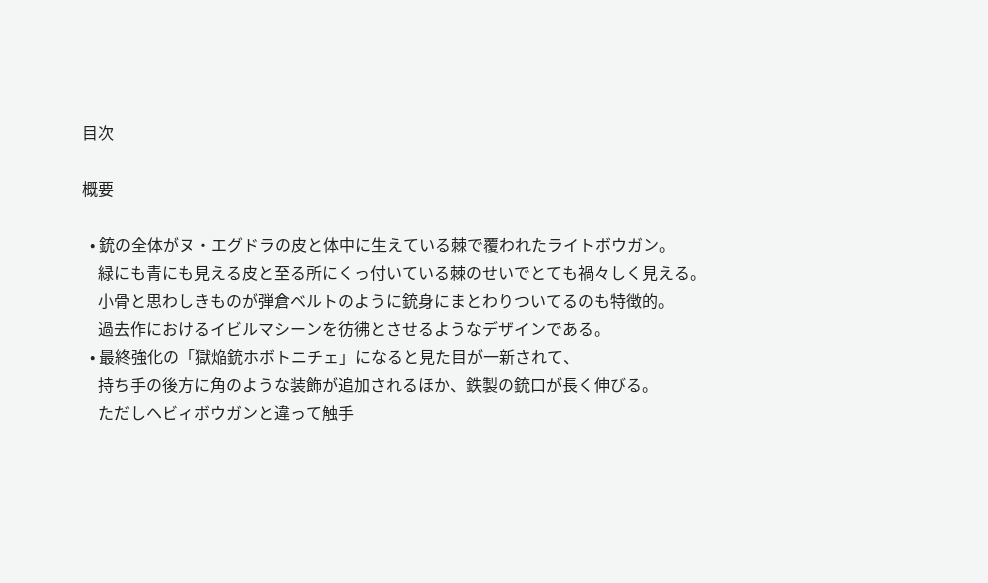目次

概要

  • 銃の全体がヌ・エグドラの皮と体中に生えている棘で覆われたライトボウガン。
    緑にも青にも見える皮と至る所にくっ付いている棘のせいでとても禍々しく見える。
    小骨と思わしきものが弾倉ベルトのように銃身にまとわりついてるのも特徴的。
    過去作におけるイビルマシーンを彷彿とさせるようなデザインである。
  • 最終強化の「獄焔銃ホボトニチェ」になると見た目が一新されて、
    持ち手の後方に角のような装飾が追加されるほか、鉄製の銃口が長く伸びる。
    ただしヘビィボウガンと違って触手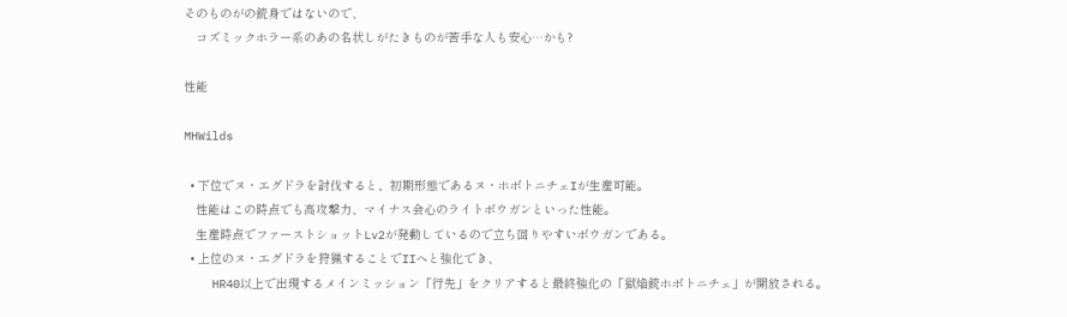そのものがの銃身ではないので、
    コズミックホラー系のあの名状しがたきものが苦手な人も安心…かも?

性能

MHWilds

  • 下位でヌ・エグドラを討伐すると、初期形態であるヌ・ホボトニチェIが生産可能。
    性能はこの時点でも高攻撃力、マイナス会心のライトボウガンといった性能。
    生産時点でファーストショットLv2が発動しているので立ち回りやすいボウガンである。
  • 上位のヌ・エグドラを狩猟することでIIへと強化でき、
    HR40以上で出現するメインミッション「行先」をクリアすると最終強化の「獄焔銃ホボトニチェ」が開放される。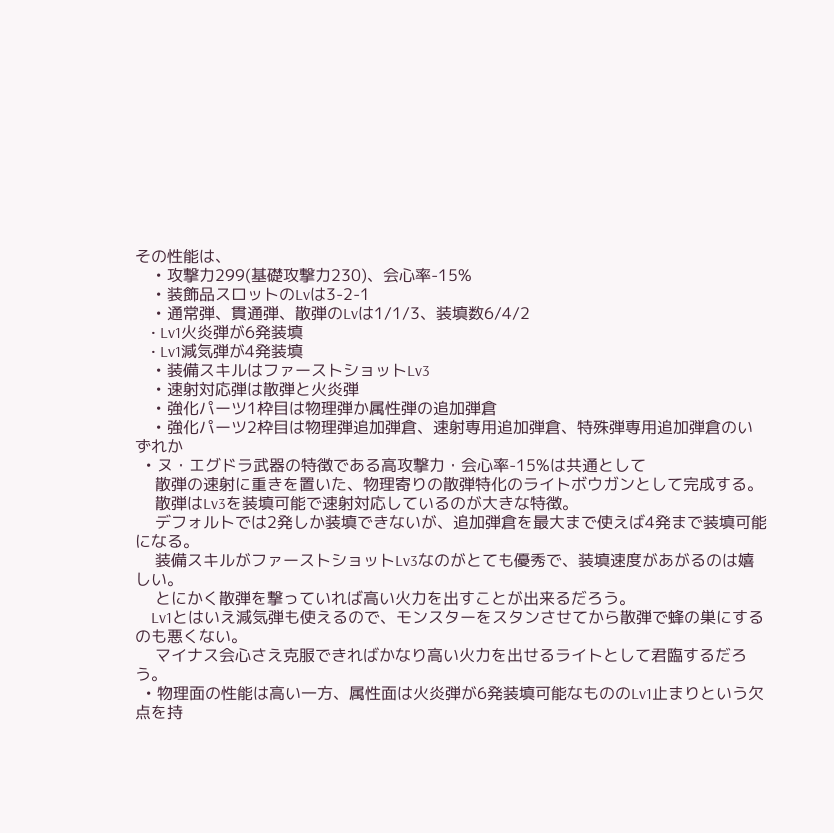その性能は、
    • 攻撃力299(基礎攻撃力230)、会心率-15%
    • 装飾品スロットのLvは3-2-1
    • 通常弾、貫通弾、散弾のLvは1/1/3、装填数6/4/2
    • Lv1火炎弾が6発装填
    • Lv1減気弾が4発装填
    • 装備スキルはファーストショットLv3
    • 速射対応弾は散弾と火炎弾
    • 強化パーツ1枠目は物理弾か属性弾の追加弾倉
    • 強化パーツ2枠目は物理弾追加弾倉、速射専用追加弾倉、特殊弾専用追加弾倉のいずれか
  • ヌ・エグドラ武器の特徴である高攻撃力・会心率-15%は共通として
    散弾の速射に重きを置いた、物理寄りの散弾特化のライトボウガンとして完成する。
    散弾はLv3を装填可能で速射対応しているのが大きな特徴。
    デフォルトでは2発しか装填できないが、追加弾倉を最大まで使えば4発まで装填可能になる。
    装備スキルがファーストショットLv3なのがとても優秀で、装填速度があがるのは嬉しい。
    とにかく散弾を撃っていれば高い火力を出すことが出来るだろう。
    Lv1とはいえ減気弾も使えるので、モンスターをスタンさせてから散弾で蜂の巣にするのも悪くない。
    マイナス会心さえ克服できればかなり高い火力を出せるライトとして君臨するだろう。
  • 物理面の性能は高い一方、属性面は火炎弾が6発装填可能なもののLv1止まりという欠点を持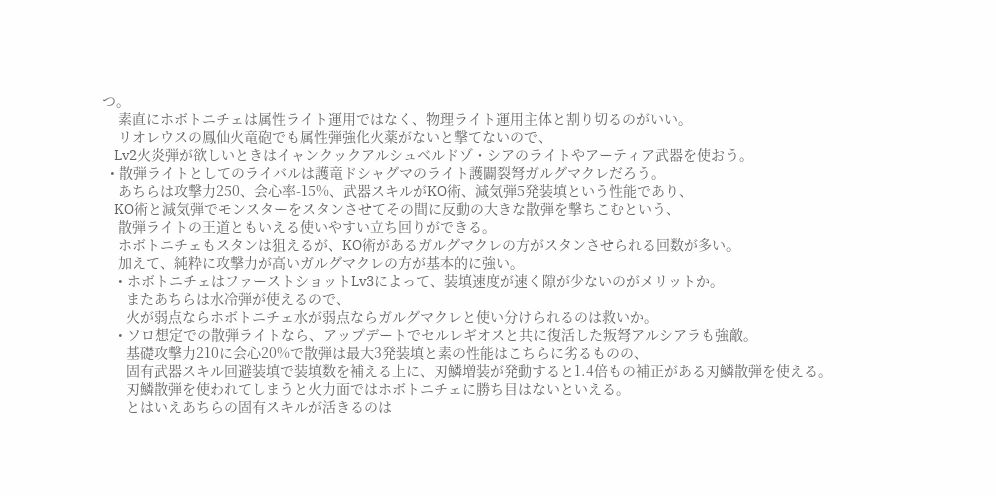つ。
    素直にホボトニチェは属性ライト運用ではなく、物理ライト運用主体と割り切るのがいい。
    リオレウスの鳳仙火竜砲でも属性弾強化火薬がないと撃てないので、
    Lv2火炎弾が欲しいときはイャンクックアルシュベルドゾ・シアのライトやアーティア武器を使おう。
  • 散弾ライトとしてのライバルは護竜ドシャグマのライト護闢裂弩ガルグマクレだろう。
    あちらは攻撃力250、会心率-15%、武器スキルがKO術、減気弾5発装填という性能であり、
    KO術と減気弾でモンスターをスタンさせてその間に反動の大きな散弾を撃ちこむという、
    散弾ライトの王道ともいえる使いやすい立ち回りができる。
    ホボトニチェもスタンは狙えるが、KO術があるガルグマクレの方がスタンさせられる回数が多い。
    加えて、純粋に攻撃力が高いガルグマクレの方が基本的に強い。
    • ホボトニチェはファーストショットLv3によって、装填速度が速く隙が少ないのがメリットか。
      またあちらは水冷弾が使えるので、
      火が弱点ならホボトニチェ水が弱点ならガルグマクレと使い分けられるのは救いか。
    • ソロ想定での散弾ライトなら、アップデートでセルレギオスと共に復活した叛弩アルシアラも強敵。
      基礎攻撃力210に会心20%で散弾は最大3発装填と素の性能はこちらに劣るものの、
      固有武器スキル回避装填で装填数を補える上に、刃鱗増装が発動すると1.4倍もの補正がある刃鱗散弾を使える。
      刃鱗散弾を使われてしまうと火力面ではホボトニチェに勝ち目はないといえる。
      とはいえあちらの固有スキルが活きるのは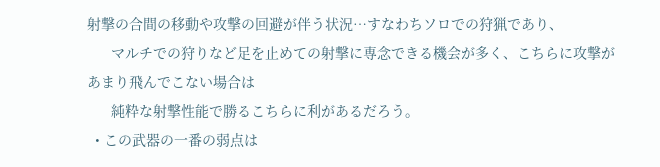射撃の合間の移動や攻撃の回避が伴う状況…すなわちソロでの狩猟であり、
      マルチでの狩りなど足を止めての射撃に専念できる機会が多く、こちらに攻撃があまり飛んでこない場合は
      純粋な射撃性能で勝るこちらに利があるだろう。
  • この武器の一番の弱点は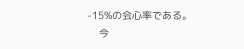-15%の会心率である。
    今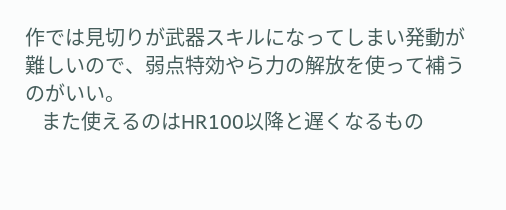作では見切りが武器スキルになってしまい発動が難しいので、弱点特効やら力の解放を使って補うのがいい。
    また使えるのはHR100以降と遅くなるもの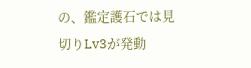の、鑑定護石では見切りLv3が発動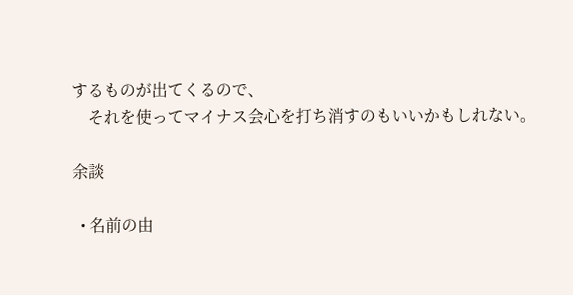するものが出てくるので、
    それを使ってマイナス会心を打ち消すのもいいかもしれない。

余談

  • 名前の由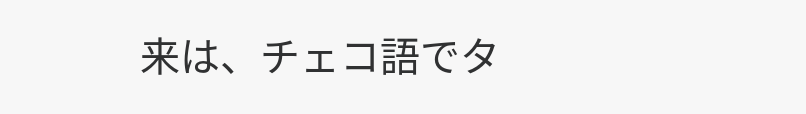来は、チェコ語でタ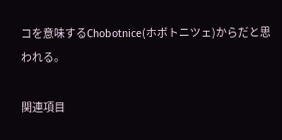コを意味するChobotnice(ホボトニツェ)からだと思われる。

関連項目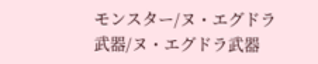モンスター/ヌ・エグドラ
武器/ヌ・エグドラ武器